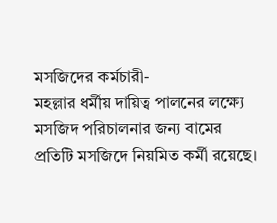মসজিদের কর্মচারী-
মহল্লার ধর্মীয় দায়িত্ব পালনের লক্ষ্যে মসজিদ পরিচালনার জন্য বামের প্রতিটি মসজিদে নিয়মিত কর্মী রয়েছে।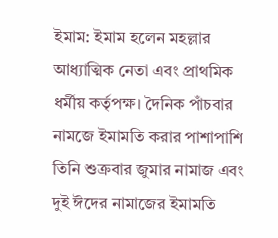ইমাম: ইমাম হলেন মহল্লার আধ্যাত্মিক নেতা এবং প্রাথমিক ধর্মীয় কর্তৃপক্ষ। দৈনিক পাঁচবার নামজে ইমামতি করার পাশাপাশি তিনি শুক্রবার জুমার নামাজ এবং দুই ঈদের নামাজের ইমামতি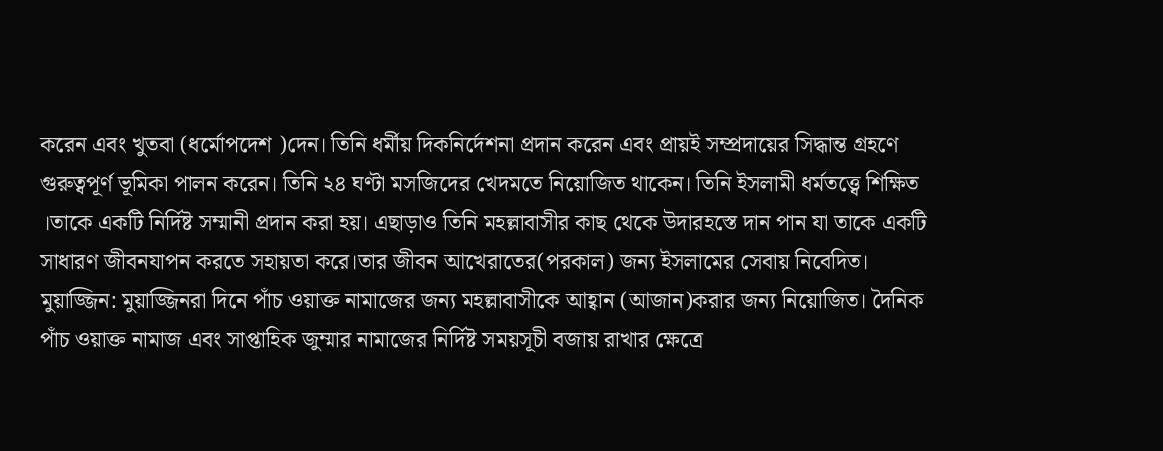করেন এবং খুতবা (ধর্মোপদেশ )দেন। তিনি ধর্মীয় দিকনির্দেশনা প্রদান করেন এবং প্রায়ই সম্প্রদায়ের সিদ্ধান্ত গ্রহণে গুরুত্বপূর্ণ ভূমিকা পালন করেন। তিনি ২৪ ঘণ্টা মসজিদের খেদমতে নিয়োজিত থাকেন। তিনি ইসলামী ধর্মতত্ত্বে শিক্ষিত ।তাকে একটি নির্দিষ্ট সম্মানী প্রদান করা হয়। এছাড়াও তিনি মহল্লাবাসীর কাছ থেকে উদারহস্তে দান পান যা তাকে একটি সাধারণ জীবনযাপন করতে সহায়তা করে।তার জীবন আখেরাতের(পরকাল) জন্য ইসলামের সেবায় নিবেদিত।
মুয়াজ্জিন: মুয়াজ্জিনরা দিনে পাঁচ ওয়াক্ত নামাজের জন্য মহল্লাবাসীকে আহ্বান (আজান)করার জন্য নিয়োজিত। দৈনিক পাঁচ ওয়াক্ত নামাজ এবং সাপ্তাহিক জুম্মার নামাজের নির্দিষ্ট সময়সূচী বজায় রাখার ক্ষেত্রে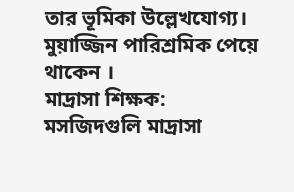তার ভূমিকা উল্লেখযোগ্য। মুয়াজ্জিন পারিশ্রমিক পেয়ে থাকেন ।
মাদ্রাসা শিক্ষক: মসজিদগুলি মাদ্রাসা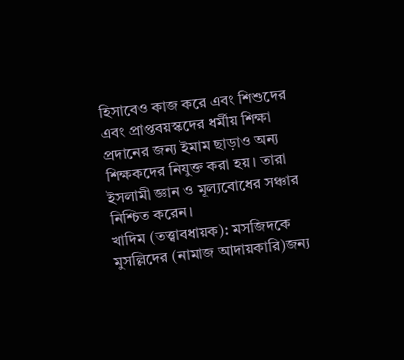হিসাবেও কাজ করে এবং শিশুদের এবং প্রাপ্তবয়স্কদের ধর্মীয় শিক্ষা প্রদানের জন্য ইমাম ছাড়াও অন্য শিক্ষকদের নিযুক্ত করা হয়। তারা ইসলামী জ্ঞান ও মূল্যবোধের সঞ্চার নিশ্চিত করেন।
খাদিম (তত্ত্বাবধায়ক): মসজিদকে মুসল্লিদের (নামাজ আদায়কারি)জন্য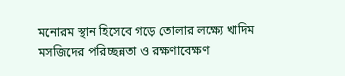মনোরম স্থান হিসেবে গড়ে তোলার লক্ষ্যে খাদিম মসজিদের পরিচ্ছন্নতা ও রক্ষণাবেক্ষণ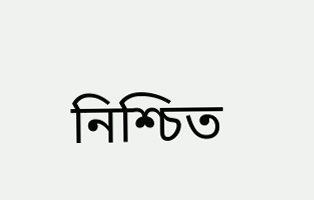নিশ্চিত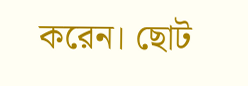করেন। ছোট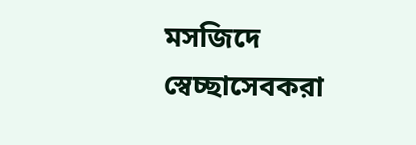মসজিদে স্বেচ্ছাসেবকরা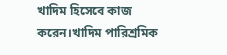খাদিম হিসেবে কাজ করেন।খাদিম পারিশ্রমিক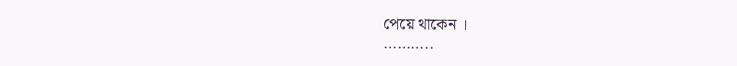পেয়ে থাকেন ।
………..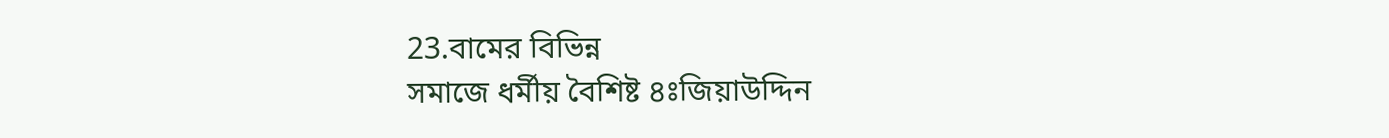23.বামের বিভিন্ন
সমাজে ধর্মীয় বৈশিষ্ট ৪ঃজিয়াউদ্দিন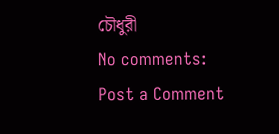চৌধুরী
No comments:
Post a Comment